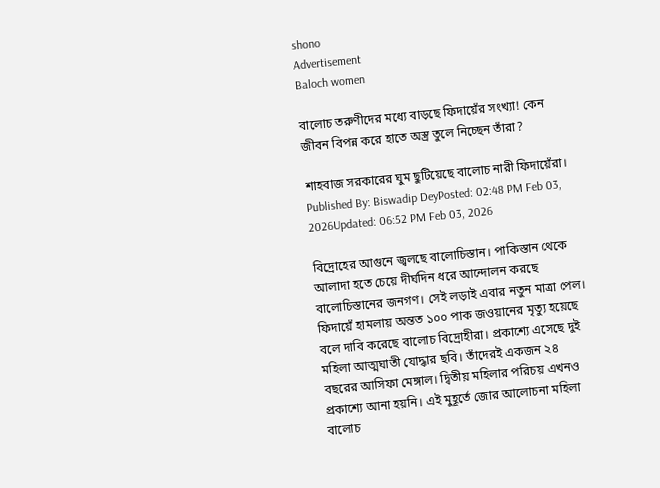shono
Advertisement
Baloch women

বালোচ তরুণীদের মধ্যে বাড়ছে ফিদায়েঁর সংখ্যা! কেন জীবন বিপন্ন করে হাতে অস্ত্র তুলে নিচ্ছেন তাঁরা?

শাহবাজ সরকারের ঘুম ছুটিয়েছে বালোচ নারী ফিদায়েঁরা।
Published By: Biswadip DeyPosted: 02:48 PM Feb 03, 2026Updated: 06:52 PM Feb 03, 2026

বিদ্রোহের আগুনে জ্বলছে বালোচিস্তান। পাকিস্তান থেকে আলাদা হতে চেয়ে দীর্ঘদিন ধরে আন্দোলন করছে বালোচিস্তানের জনগণ। সেই লড়াই এবার নতুন মাত্রা পেল। ফিদায়েঁ হামলায় অন্তত ১০০ পাক জওয়ানের মৃত্যু হয়েছে বলে দাবি করেছে বালোচ বিদ্রোহীরা। প্রকাশ্যে এসেছে দুই মহিলা আত্মঘাতী যোদ্ধার ছবি। তাঁদেরই একজন ২৪ বছরের আসিফা মেঙ্গাল। দ্বিতীয় মহিলার পরিচয় এখনও প্রকাশ্যে আনা হয়নি। এই মুহূর্তে জোর আলোচনা মহিলা বালোচ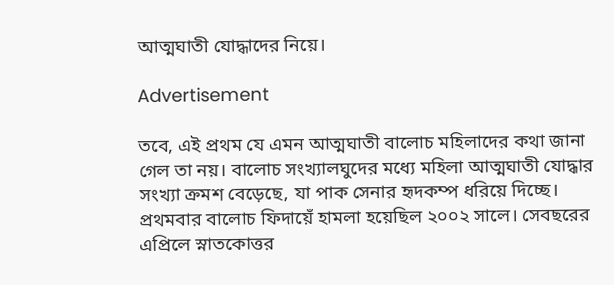আত্মঘাতী যোদ্ধাদের নিয়ে।

Advertisement

তবে, এই প্রথম যে এমন আত্মঘাতী বালোচ মহিলাদের কথা জানা গেল তা নয়। বালোচ সংখ্যালঘুদের মধ্যে মহিলা আত্মঘাতী যোদ্ধার সংখ্যা ক্রমশ বেড়েছে, যা পাক সেনার হৃদকম্প ধরিয়ে দিচ্ছে। প্রথমবার বালোচ ফিদায়েঁ হামলা হয়েছিল ২০০২ সালে। সেবছরের এপ্রিলে স্নাতকোত্তর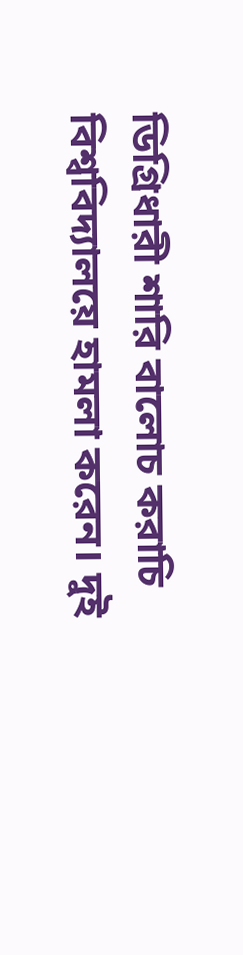ডিগ্রিধারী শারি বালোচ করাচি বিশ্ববিদ্যালয়ে হামলা করেন। দুই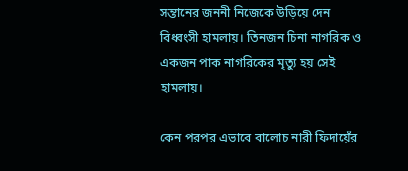সন্তানের জননী নিজেকে উড়িয়ে দেন বিধ্বংসী হামলায়। তিনজন চিনা নাগরিক ও একজন পাক নাগরিকের মৃত্যু হয় সেই হামলায়।

কেন পরপর এভাবে বালোচ নারী ফিদায়েঁর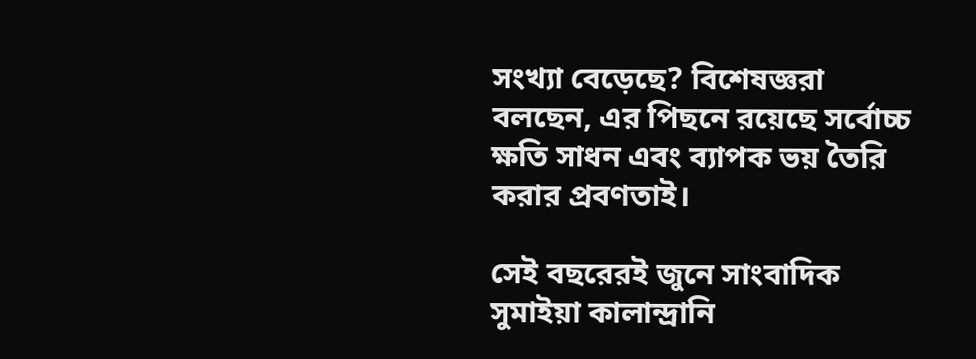সংখ্যা বেড়েছে? বিশেষজ্ঞরা বলছেন, এর পিছনে রয়েছে সর্বোচ্চ ক্ষতি সাধন এবং ব্যাপক ভয় তৈরি করার প্রবণতাই।

সেই বছরেরই জুনে সাংবাদিক সুমাইয়া কালান্দ্রানি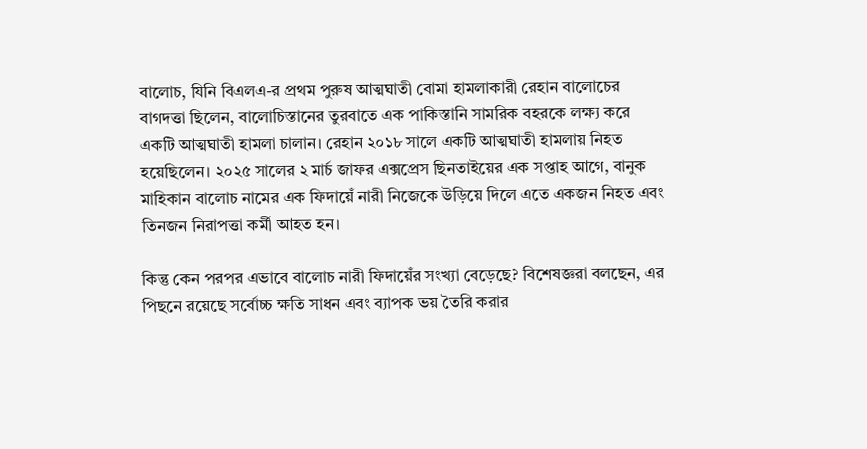বালোচ, যিনি বিএলএ-র প্রথম পুরুষ আত্মঘাতী বোমা হামলাকারী রেহান বালোচের বাগদত্তা ছিলেন, বালোচিস্তানের তুরবাতে এক পাকিস্তানি সামরিক বহরকে লক্ষ্য করে একটি আত্মঘাতী হামলা চালান। রেহান ২০১৮ সালে একটি আত্মঘাতী হামলায় নিহত হয়েছিলেন। ২০২৫ সালের ২ মার্চ জাফর এক্সপ্রেস ছিনতাইয়ের এক সপ্তাহ আগে, বানুক মাহিকান বালোচ নামের এক ফিদায়েঁ নারী নিজেকে উড়িয়ে দিলে এতে একজন নিহত এবং তিনজন নিরাপত্তা কর্মী আহত হন।

কিন্তু কেন পরপর এভাবে বালোচ নারী ফিদায়েঁর সংখ্যা বেড়েছে? বিশেষজ্ঞরা বলছেন, এর পিছনে রয়েছে সর্বোচ্চ ক্ষতি সাধন এবং ব্যাপক ভয় তৈরি করার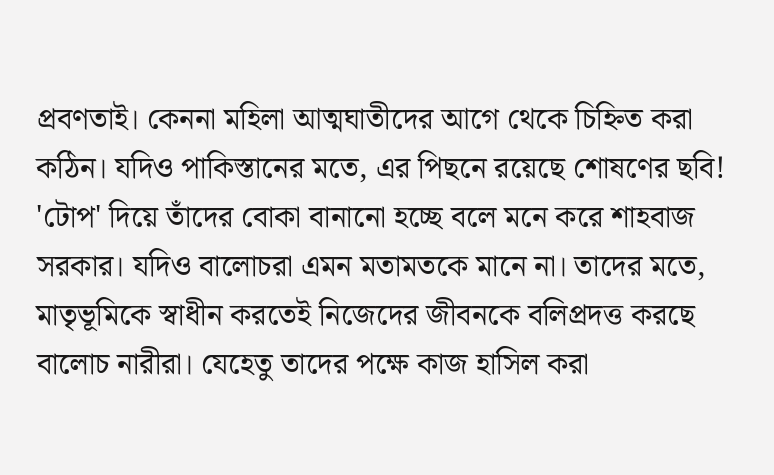প্রবণতাই। কেননা মহিলা আত্মঘাতীদের আগে থেকে চিহ্নিত করা কঠিন। যদিও পাকিস্তানের মতে, এর পিছনে রয়েছে শোষণের ছবি! 'টোপ' দিয়ে তাঁদের বোকা বানানো হচ্ছে বলে মনে করে শাহবাজ সরকার। যদিও বালোচরা এমন মতামতকে মানে না। তাদের মতে, মাতৃভূমিকে স্বাধীন করতেই নিজেদের জীবনকে বলিপ্রদত্ত করছে বালোচ নারীরা। যেহেতু তাদের পক্ষে কাজ হাসিল করা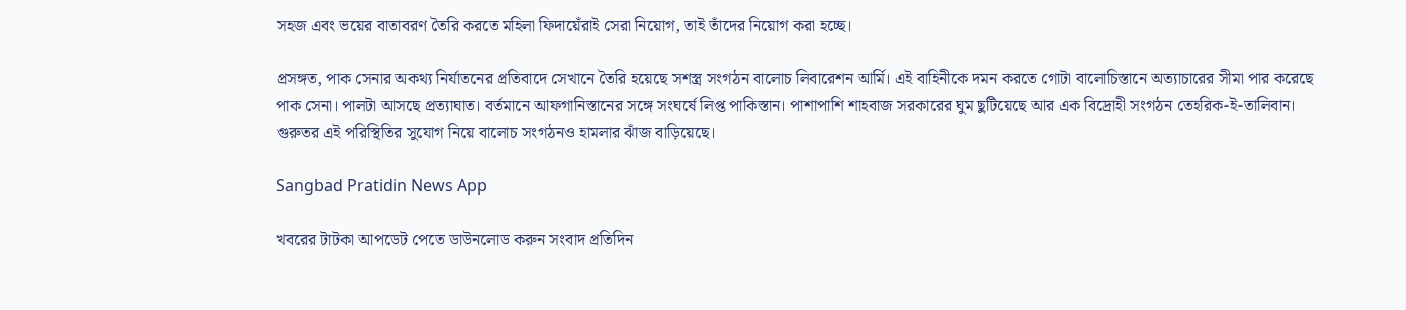সহজ এবং ভয়ের বাতাবরণ তৈরি করতে মহিলা ফিদায়েঁরাই সেরা নিয়োগ, তাই তাঁদের নিয়োগ করা হচ্ছে।

প্রসঙ্গত, পাক সেনার অকথ্য নির্যাতনের প্রতিবাদে সেখানে তৈরি হয়েছে সশস্ত্র সংগঠন বালোচ লিবারেশন আর্মি। এই বাহিনীকে দমন করতে গোটা বালোচিস্তানে অত্যাচারের সীমা পার করেছে পাক সেনা। পালটা আসছে প্রত্যাঘাত। বর্তমানে আফগানিস্তানের সঙ্গে সংঘর্ষে লিপ্ত পাকিস্তান। পাশাপাশি শাহবাজ সরকারের ঘুম ছুটিয়েছে আর এক বিদ্রোহী সংগঠন তেহরিক-ই-তালিবান। গুরুতর এই পরিস্থিতির সুযোগ নিয়ে বালোচ সংগঠনও হামলার ঝাঁজ বাড়িয়েছে।

Sangbad Pratidin News App

খবরের টাটকা আপডেট পেতে ডাউনলোড করুন সংবাদ প্রতিদিন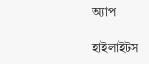অ্যাপ

হাইলাইটস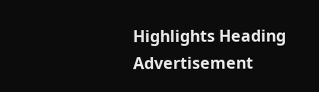Highlights Heading
Advertisement